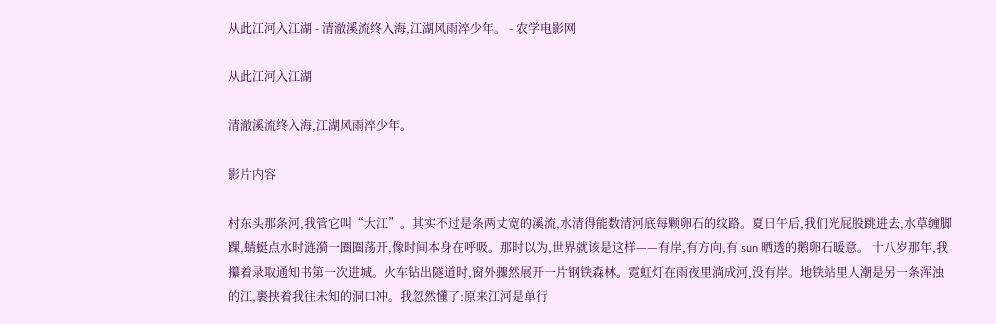从此江河入江湖 - 清澈溪流终入海,江湖风雨淬少年。 - 农学电影网

从此江河入江湖

清澈溪流终入海,江湖风雨淬少年。

影片内容

村东头那条河,我管它叫“大江”。其实不过是条两丈宽的溪流,水清得能数清河底每颗卵石的纹路。夏日午后,我们光屁股跳进去,水草缠脚踝,蜻蜓点水时涟漪一圈圈荡开,像时间本身在呼吸。那时以为,世界就该是这样——有岸,有方向,有 sun 晒透的鹅卵石暖意。 十八岁那年,我攥着录取通知书第一次进城。火车钻出隧道时,窗外骤然展开一片钢铁森林。霓虹灯在雨夜里淌成河,没有岸。地铁站里人潮是另一条浑浊的江,裹挟着我往未知的洞口冲。我忽然懂了:原来江河是单行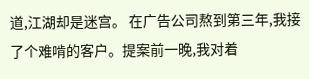道,江湖却是迷宫。 在广告公司熬到第三年,我接了个难啃的客户。提案前一晚,我对着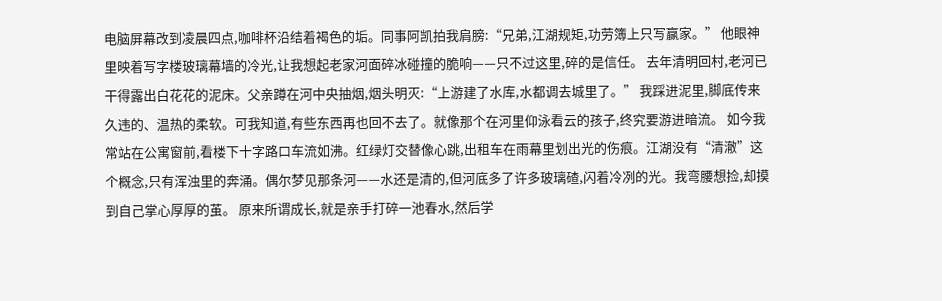电脑屏幕改到凌晨四点,咖啡杯沿结着褐色的垢。同事阿凯拍我肩膀:“兄弟,江湖规矩,功劳簿上只写赢家。” 他眼神里映着写字楼玻璃幕墙的冷光,让我想起老家河面碎冰碰撞的脆响——只不过这里,碎的是信任。 去年清明回村,老河已干得露出白花花的泥床。父亲蹲在河中央抽烟,烟头明灭:“上游建了水库,水都调去城里了。” 我踩进泥里,脚底传来久违的、温热的柔软。可我知道,有些东西再也回不去了。就像那个在河里仰泳看云的孩子,终究要游进暗流。 如今我常站在公寓窗前,看楼下十字路口车流如沸。红绿灯交替像心跳,出租车在雨幕里划出光的伤痕。江湖没有“清澈”这个概念,只有浑浊里的奔涌。偶尔梦见那条河——水还是清的,但河底多了许多玻璃碴,闪着冷冽的光。我弯腰想捡,却摸到自己掌心厚厚的茧。 原来所谓成长,就是亲手打碎一池春水,然后学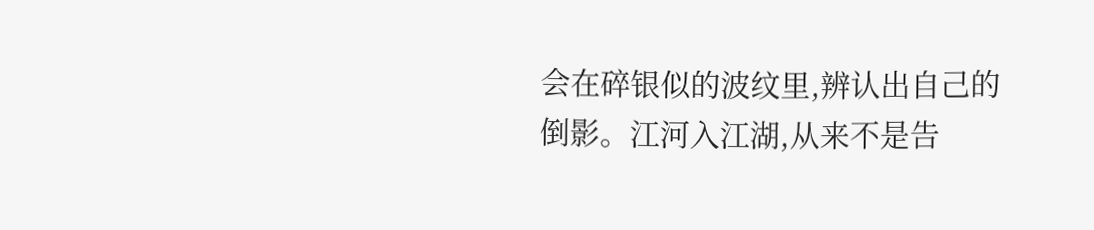会在碎银似的波纹里,辨认出自己的倒影。江河入江湖,从来不是告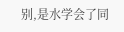别,是水学会了同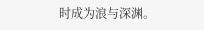时成为浪与深渊。